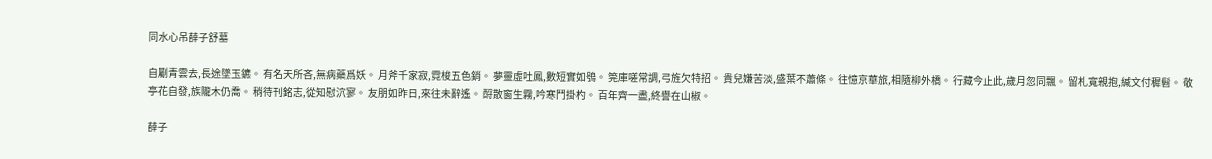同水心吊薛子舒墓

自劚青雲去,長途墜玉鑣。 有名天所吝,無病藥爲妖。 月斧千家寂,霓梭五色銷。 夢靈虛吐鳳,數短實如鴞。 筦庫嗟常調,弓旌欠特招。 貴兒嫌苦淡,盛葉不蕭條。 往憶京華旅,相隨柳外橋。 行藏今止此,歲月忽同飄。 留札寬親抱,緘文付穉髫。 敬亭花自發,族隴木仍喬。 稍待刊銘志,從知慰泬寥。 友朋如昨日,來往未辭遙。 酹散窗生霧,吟寒鬥掛杓。 百年齊一盡,終譽在山椒。

薛子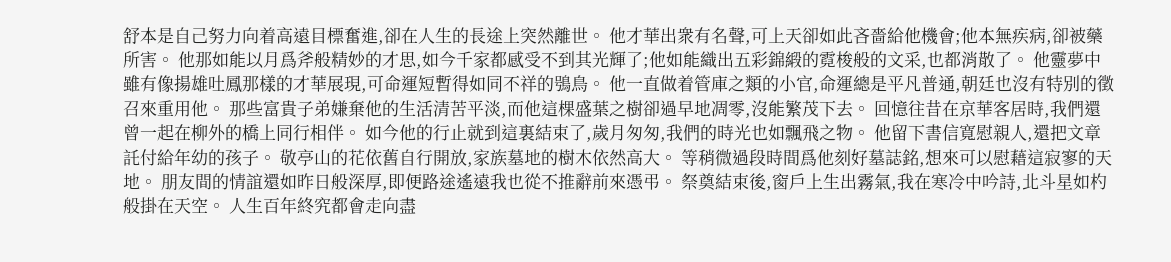舒本是自己努力向着高遠目標奮進,卻在人生的長途上突然離世。 他才華出衆有名聲,可上天卻如此吝嗇給他機會;他本無疾病,卻被藥所害。 他那如能以月爲斧般精妙的才思,如今千家都感受不到其光輝了;他如能織出五彩錦緞的霓梭般的文采,也都消散了。 他靈夢中雖有像揚雄吐鳳那樣的才華展現,可命運短暫得如同不祥的鴞鳥。 他一直做着管庫之類的小官,命運總是平凡普通,朝廷也沒有特別的徵召來重用他。 那些富貴子弟嫌棄他的生活清苦平淡,而他這棵盛葉之樹卻過早地凋零,沒能繁茂下去。 回憶往昔在京華客居時,我們還曾一起在柳外的橋上同行相伴。 如今他的行止就到這裏結束了,歲月匆匆,我們的時光也如飄飛之物。 他留下書信寬慰親人,還把文章託付給年幼的孩子。 敬亭山的花依舊自行開放,家族墓地的樹木依然高大。 等稍微過段時間爲他刻好墓誌銘,想來可以慰藉這寂寥的天地。 朋友間的情誼還如昨日般深厚,即便路途遙遠我也從不推辭前來憑弔。 祭奠結束後,窗戶上生出霧氣,我在寒冷中吟詩,北斗星如杓般掛在天空。 人生百年終究都會走向盡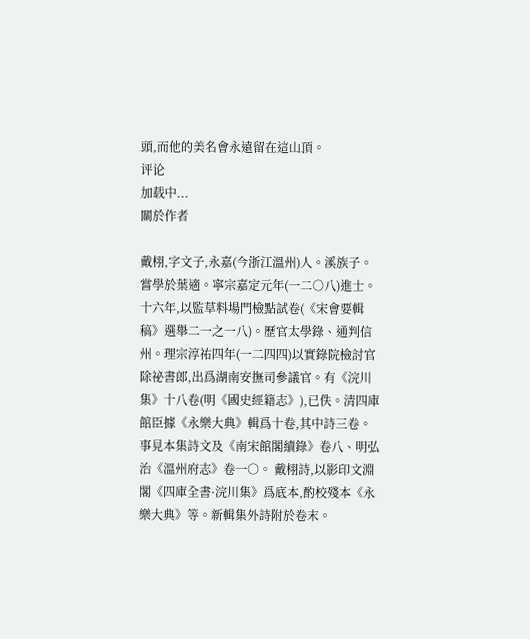頭,而他的美名會永遠留在這山頂。
评论
加载中...
關於作者

戴栩,字文子,永嘉(今浙江溫州)人。溪族子。嘗學於葉適。寧宗嘉定元年(一二○八)進士。十六年,以監草料場門檢點試卷(《宋會要輯稿》選舉二一之一八)。歷官太學錄、通判信州。理宗淳祐四年(一二四四)以實錄院檢討官除祕書郎,出爲湖南安撫司參議官。有《浣川集》十八卷(明《國史經籍志》),已佚。清四庫館臣據《永樂大典》輯爲十卷,其中詩三卷。事見本集詩文及《南宋館閣續錄》卷八、明弘治《溫州府志》卷一○。 戴栩詩,以影印文淵閣《四庫全書·浣川集》爲底本,酌校殘本《永樂大典》等。新輯集外詩附於卷末。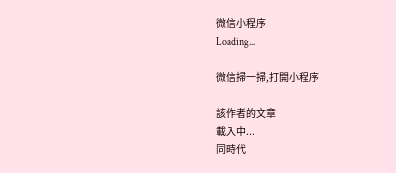微信小程序
Loading...

微信掃一掃,打開小程序

該作者的文章
載入中...
同時代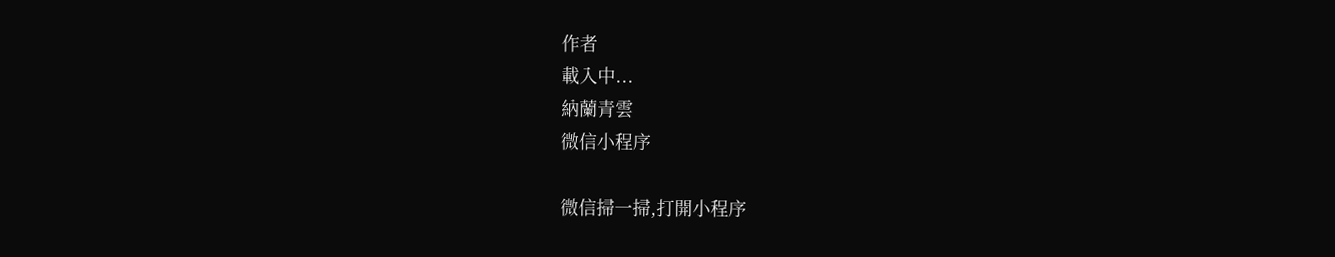作者
載入中...
納蘭青雲
微信小程序

微信掃一掃,打開小程序